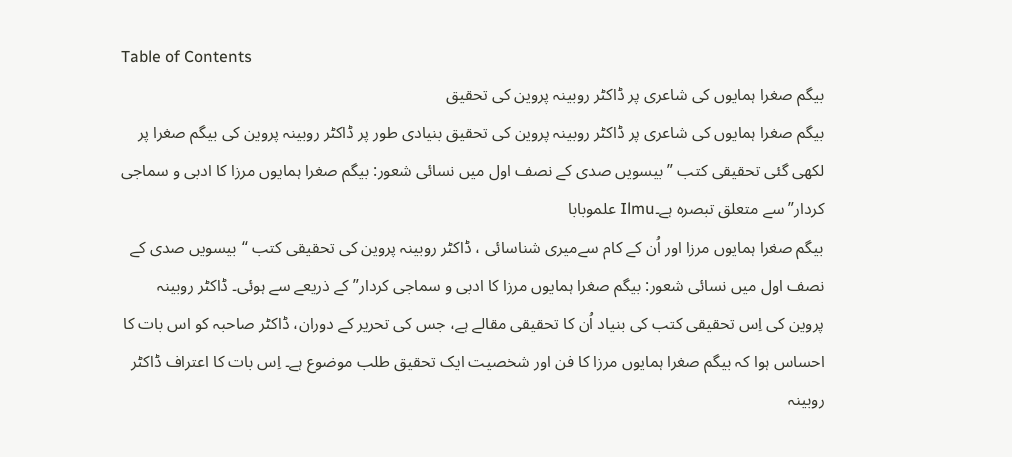Table of Contents
بیگم صغرا ہمایوں کی شاعری پر ڈاکٹر روبینہ پروین کی تحقیق
بیگم صغرا ہمایوں کی شاعری پر ڈاکٹر روبینہ پروین کی تحقیق بنیادی طور پر ڈاکٹر روبینہ پروین کی بیگم صغرا پر لکھی گئی تحقیقی کتب ” بیسویں صدی کے نصف اول میں نسائی شعور: بیگم صغرا ہمایوں مرزا کا ادبی و سماجی کردار” سے متعلق تبصرہ ہے۔Ilmu علموبابا
بیگم صغرا ہمایوں مرزا اور اُن کے کام سےمیری شناسائی ، ڈاکٹر روبینہ پروین کی تحقیقی کتب “بیسویں صدی کے نصف اول میں نسائی شعور: بیگم صغرا ہمایوں مرزا کا ادبی و سماجی کردار” کے ذریعے سے ہوئی۔ ڈاکٹر روبینہ پروین کی اِس تحقیقی کتب کی بنیاد اُن کا تحقیقی مقالے ہے، جس کی تحریر کے دوران، ڈاکٹر صاحبہ کو اس بات کا احساس ہوا کہ بیگم صغرا ہمایوں مرزا کا فن اور شخصیت ایک تحقیق طلب موضوع ہے۔ اِس بات کا اعتراف ڈاکٹر روبینہ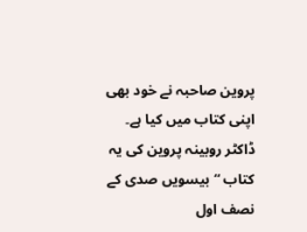پروین صاحبہ نے خود بھی اپنی کتاب میں کیا ہے۔
ڈاکٹر روبینہ پروین کی یہ کتاب “بیسویں صدی کے نصف اول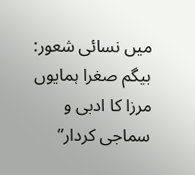میں نسائی شعور: بیگم صغرا ہمایوں مرزا کا ادبی و سماجی کردار”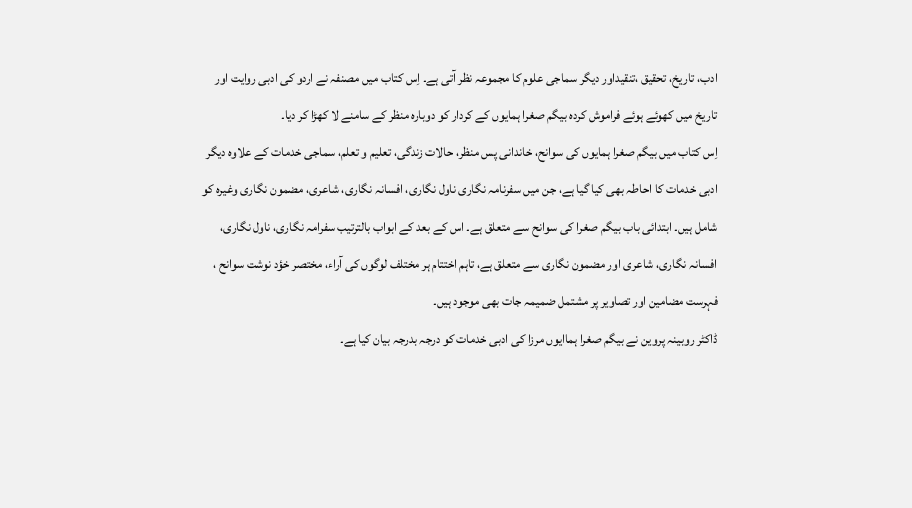ادب، تاریخ، تحقیق ،تنقیداور دیگر سماجی علوم کا مجموعہ نظر آتی ہے۔ اِس کتاب میں مصنفہ نے اردو کی ادبی روایت اور تاریخ میں کھوئے ہوئے فراموش کردہ بیگم صغرا ہمایوں کے کردار کو دوبارہ منظر کے سامنے لا کھڑا کر دیا۔
اِس کتاب میں بیگم صغرا ہمایوں کی سوانح، خاندانی پس منظر، حالات زندگی، تعلیم و تعلم، سماجی خدمات کے علاوہ دیگر ادبی خدمات کا احاطہ بھی کیا گیا ہے، جن میں سفرنامہ نگاری ناول نگاری، افسانہ نگاری، شاعری، مضمون نگاری وغیرہ کو شامل ہیں۔ ابتدائی باب بیگم صغرا کی سوانح سے متعلق ہے۔ اس کے بعد کے ابواب بالترتیب سفرامہ نگاری، ناول نگاری، افسانہ نگاری، شاعری اور مضمون نگاری سے متعلق ہے، تاہم اختتام ہر مختلف لوگوں کی آراء، مختصر خؤد نوشت سوانح ، فہرست مضامین اور تصاویر پر مشتمل ضمیمہ جات بھی موجود ہیں۔
ڈاکٹر روبینہ پروین نے بیگم صغرا ہماایوں مرزا کی ادبی خدمات کو درجہ بدرجہ بیان کیا ہے۔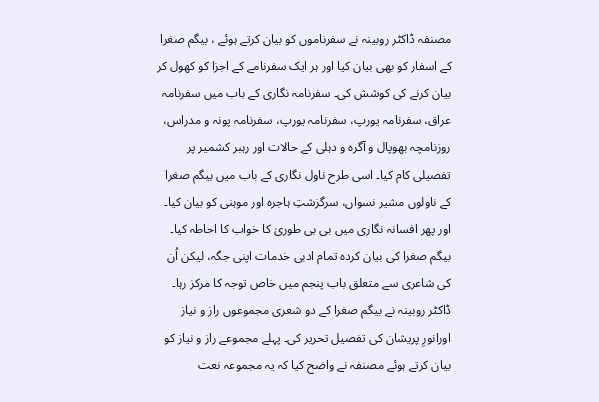مصنفہ ڈاکٹر روبینہ نے سفرناموں کو بیان کرتے ہوئے ، بیگم صغرا کے اسفار کو بھی بیان کیا اور ہر ایک سفرنامے کے اجزا کو کھول کر بیان کرنے کی کوشش کی۔ سفرنامہ نگاری کے باب میں سفرنامہ عراق، سفرنامہ یورپ، سفرنامہ یورپ، سفرنامہ پونہ و مدراس، روزنامچہ بھوپال و آگرہ و دہلی کے حالات اور رہبر کشمیر پر تفصیلی کام کیا۔ اسی طرح ناول نگاری کے باب میں بیگم صغرا کے ناولوں مشیر نسواں، سرگزشتِ ہاجرہ اور موہنی کو بیان کیا۔ اور پھر افسانہ نگاری میں بی بی طوریٰ کا خواب کا احاطہ کیا۔
بیگم صغرا کی بیان کردہ تمام ادبی خدمات اپنی جگہ، لیکن اُن کی شاعری سے متعلق باب پنجم میں خاص توجہ کا مرکز رہا۔ ڈاکٹر روبینہ نے بیگم صغرا کے دو شعری مجموعوں راز و نیاز اورانورِ پریشان کی تفصیل تحریر کی۔ پہلے مجموعے راز و نیاز کو بیان کرتے ہوئے مصنفہ نے واضح کیا کہ یہ مجموعہ نعت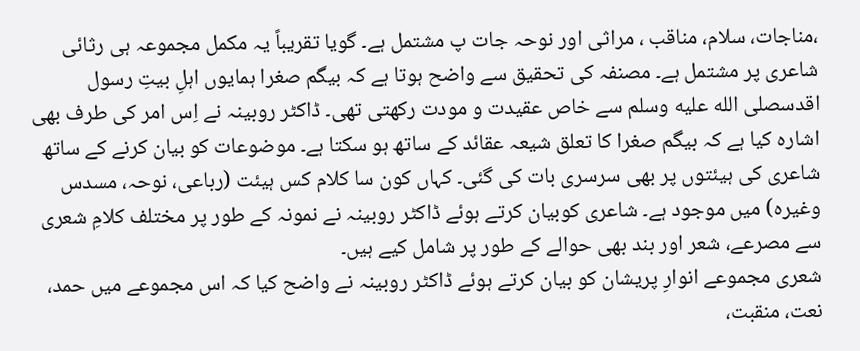،مناجات، سلام، مناقب ، مراثی اور نوحہ جات پ مشتمل ہے۔ گویا تقریباً یہ مکمل مجموعہ ہی رثائی شاعری پر مشتمل ہے۔ مصنفہ کی تحقیق سے واضح ہوتا ہے کہ بیگم صغرا ہمایوں اہلِ بیتِ رسول اقدسصلى الله عليه وسلم سے خاص عقیدت و مودت رکھتی تھی۔ ڈاکٹر روبینہ نے اِس امر کی طرف بھی اشارہ کیا ہے کہ بیگم صغرا کا تعلق شیعہ عقائد کے ساتھ ہو سکتا ہے۔ موضوعات کو بیان کرنے کے ساتھ شاعری کی ہیئتوں پر بھی سرسری بات کی گئی۔ کہاں کون سا کلام کس ہیئت (رباعی، نوحہ، مسدس وغیرہ) میں موجود ہے۔ شاعری کوبیان کرتے ہوئے ڈاکٹر روبینہ نے نمونہ کے طور پر مختلف کلامِ شعری سے مصرعے، شعر اور بند بھی حوالے کے طور پر شامل کیے ہیں۔
شعری مجموعے انوارِ پریشان کو بیان کرتے ہوئے ڈاکٹر روبینہ نے واضح کیا کہ اس مجموعے میں حمد، نعت، منقبت،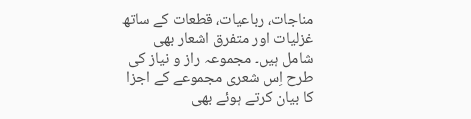مناجات، رباعیات، قطعات کے ساتھ غزلیات اور متفرق اشعار بھی شامل ہیں۔ مجموعہ راز و نیاز کی طرح اِس شعری مجموعے کے اجزا کا بیان کرتے ہوئے بھی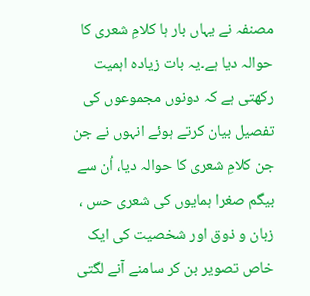مصنفہ نے یہاں بار ہا کلامِ شعری کا حوالہ دیا ہے۔یہ بات زیادہ اہمیت رکھتی ہے کہ دونوں مجموعوں کی تفصیل بیان کرتے ہوئے انہوں نے جن جن کلامِ شعری کا حوالہ دیا، اُن سے بیگم صغرا ہمایوں کی شعری حس ، زبان و ذوق اور شخصیت کی ایک خاص تصویر بن کر سامنے آنے لگتی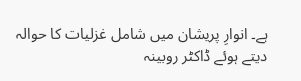ہے۔ انوارِ پریشان میں شامل غزلیات کا حوالہ دیتے ہوئے ڈاکٹر روبینہ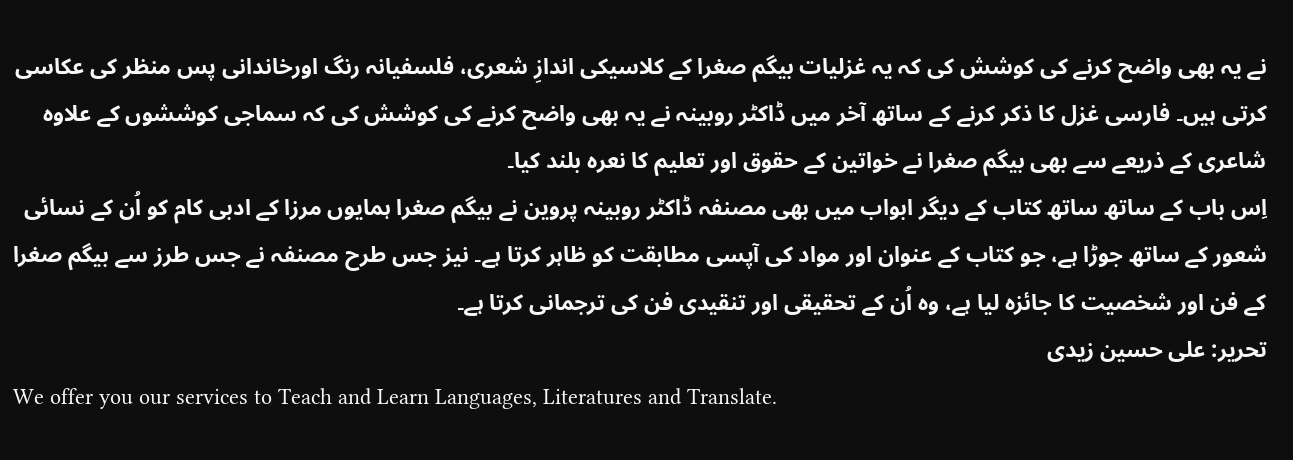نے یہ بھی واضح کرنے کی کوشش کی کہ یہ غزلیات بیگم صغرا کے کلاسیکی اندازِ شعری، فلسفیانہ رنگ اورخاندانی پس منظر کی عکاسی کرتی ہیں۔ فارسی غزل کا ذکر کرنے کے ساتھ آخر میں ڈاکٹر روبینہ نے یہ بھی واضح کرنے کی کوشش کی کہ سماجی کوششوں کے علاوہ شاعری کے ذریعے سے بھی بیگم صغرا نے خواتین کے حقوق اور تعلیم کا نعرہ بلند کیا۔
اِس باب کے ساتھ ساتھ کتاب کے دیگر ابواب میں بھی مصنفہ ڈاکٹر روبینہ پروین نے بیگم صغرا ہمایوں مرزا کے ادبی کام کو اُن کے نسائی شعور کے ساتھ جوڑا ہے، جو کتاب کے عنوان اور مواد کی آپسی مطابقت کو ظاہر کرتا ہے۔ نیز جس طرح مصنفہ نے جس طرز سے بیگم صغرا کے فن اور شخصیت کا جائزہ لیا ہے، وہ اُن کے تحقیقی اور تنقیدی فن کی ترجمانی کرتا ہے۔
تحریر: علی حسین زیدی
We offer you our services to Teach and Learn Languages, Literatures and Translate.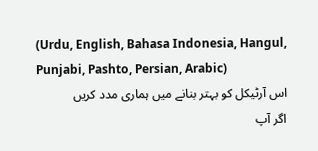(Urdu, English, Bahasa Indonesia, Hangul, Punjabi, Pashto, Persian, Arabic)
اس آرٹیکل کو بہتر بنانے میں ہماری مدد کریں
اگر آپ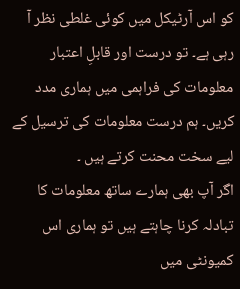کو اس آرٹیکل میں کوئی غلطی نظر آ رہی ہے۔ تو درست اور قابلِ اعتبار معلومات کی فراہمی میں ہماری مدد کریں۔ ہم درست معلومات کی ترسیل کے لیے سخت محنت کرتے ہیں ۔
اگر آپ بھی ہمارے ساتھ معلومات کا تبادلہ کرنا چاہتے ہیں تو ہماری اس کمیونٹی میں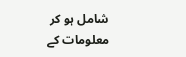شامل ہو کر معلومات کے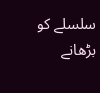سلسلے کو بڑھانے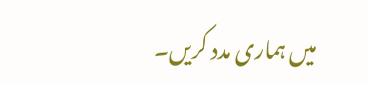میں ہماری مدد کریں۔